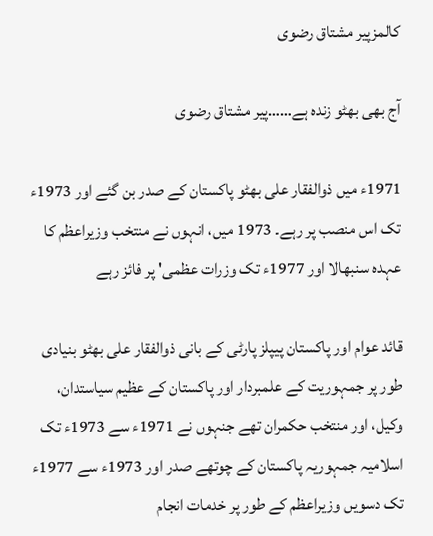کالمزپیر مشتاق رضوی

آج بھی بھٹو زندہ ہے……پیر مشتاق رضوی

1971ء میں ذوالفقار علی بھٹو پاکستان کے صدر بن گئے اور 1973ء تک اس منصب پر رہے۔ 1973 میں، انہوں نے منتخب وزیراعظم کا عہدہ سنبھالا اور 1977ء تک وزرات عظمی' پر فائز رہے

قائد عوام اور پاکستان پیپلز پارٹی کے بانی ذوالفقار علی بھٹو بنیادی طور پر جمہوریت کے علمبردار اور پاکستان کے عظیم سیاستدان، وکیل، اور منتخب حکمران تھے جنہوں نے 1971ء سے 1973ء تک اسلامیہ جمہوریہ پاکستان کے چوتھے صدر اور 1973ء سے 1977ء تک دسویں وزیراعظم کے طور پر خدمات انجام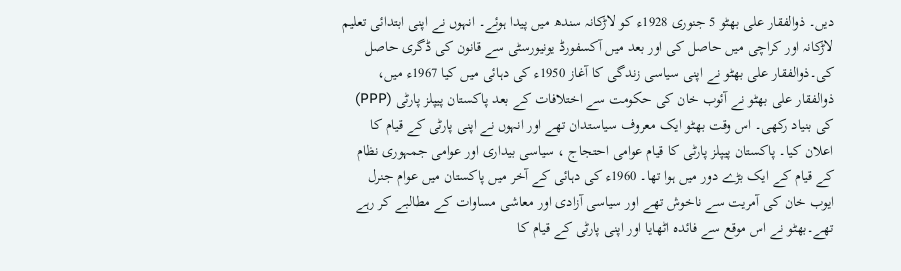دیں۔ ذوالفقار علی بھٹو 5 جنوری 1928ء کو لاڑکانہ سندھ میں پیدا ہوئے۔ انہوں نے اپنی ابتدائی تعلیم لاڑکانہ اور کراچی میں حاصل کی اور بعد میں آکسفورڈ یونیورسٹی سے قانون کی ڈگری حاصل کی۔ذوالفقار علی بھٹو نے اپنی سیاسی زندگی کا آغاز 1950ء کی دہائی میں کیا 1967ء میں، ذوالفقار علی بھٹو نے آئوب خان کی حکومت سے اختلافات کے بعد پاکستان پیپلز پارٹی (PPP) کی بنیاد رکھی۔ اس وقت بھٹو ایک معروف سیاستدان تھے اور انہوں نے اپنی پارٹی کے قیام کا اعلان کیا۔ پاکستان پیپلز پارٹی کا قیام عوامی احتجاج ، سیاسی بیداری اور عوامی جمہوری نظام کے قیام کے ایک بڑے دور میں ہوا تھا۔ 1960ء کی دہائی کے آخر میں پاکستان میں عوام جنرل ایوب خان کی آمریت سے ناخوش تھے اور سیاسی آزادی اور معاشی مساوات کے مطالبے کر رہے تھے۔بھٹو نے اس موقع سے فائدہ اٹھایا اور اپنی پارٹی کے قیام کا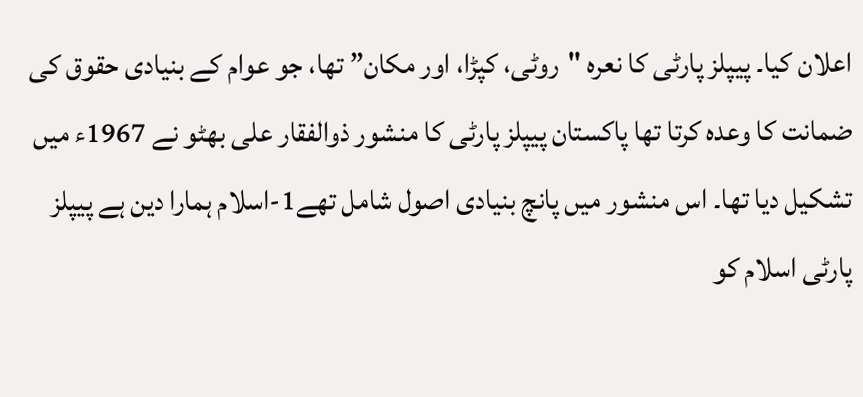اعلان کیا۔ پیپلز پارٹی کا نعرہ "روٹی، کپڑا، اور مکان” تھا، جو عوام کے بنیادی حقوق کی ضمانت کا وعدہ کرتا تھا پاکستان پیپلز پارٹی کا منشور ذوالفقار علی بھٹو نے 1967ء میں تشکیل دیا تھا۔ اس منشور میں پانچ بنیادی اصول شامل تھے1-اسلام ہمارا دین ہے پیپلز پارٹی اسلام کو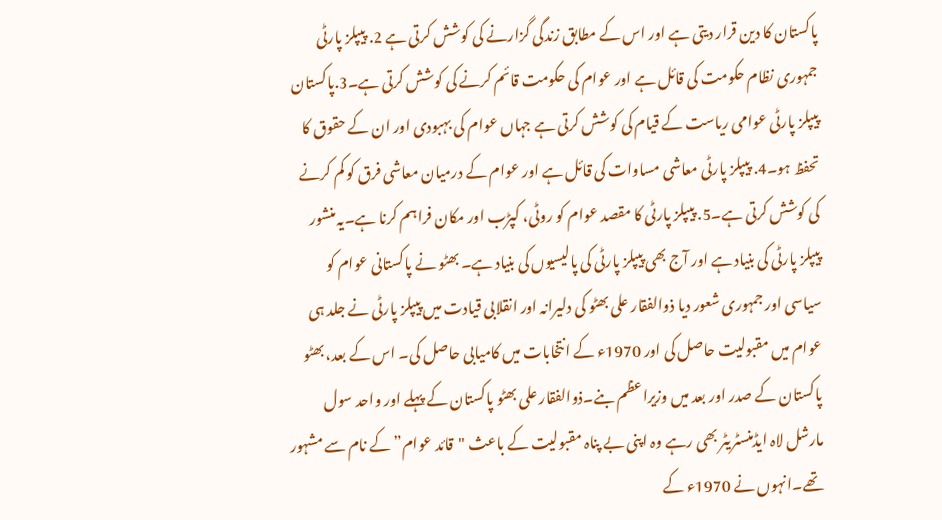پاکستان کا دین قرار دیتی ہے اور اس کے مطابق زندگی گزارنے کی کوشش کرتی ہے 2. پیپلز پارٹی جمہوری نظام حکومت کی قائل ہے اور عوام کی حکومت قائم کرنے کی کوشش کرتی ہے۔3.پاکستان پیپلز پارٹی عوامی ریاست کے قیام کی کوشش کرتی ہے جہاں عوام کی بہبودی اور ان کے حقوق کا تحفظ ہو۔4. پیپلز پارٹی معاشی مساوات کی قائل ہے اور عوام کے درمیان معاشی فرق کو کم کرنے کی کوشش کرتی ہے۔5. پیپلز پارٹی کا مقصد عوام کو روٹی، کپڑب اور مکان فراہم کرنا ہے۔یہ منشور پیپلز پارٹی کی بنیاد ہے اور آج بھی پیپلز پارٹی کی پالیسیوں کی بنیاد ہے۔ بھٹو نے پاکستانی عوام کو سیاسی اور جمہوری شعور دیا ذوالفقار علی بھٹو کی دلیرانہ اور انقلابی قیادت میں پیپلز پارٹی نے جلد ہی عوام میں مقبولیت حاصل کی اور 1970ء کے انتخابات میں کامیابی حاصل کی۔ اس کے بعد، بھٹو پاکستان کے صدر اور بعد میں وزیراعظم بنے۔ذوالفقار علی بھٹو پاکستان کے پہلے اور واحد سول مارشل لاہ ایڈمنسٹریٹر بھی رہے وہ اپنی بے پناہ مقبولیت کے باعث "قائد عوام” کے نام سے مشہور تھے۔انہوں نے 1970ء کے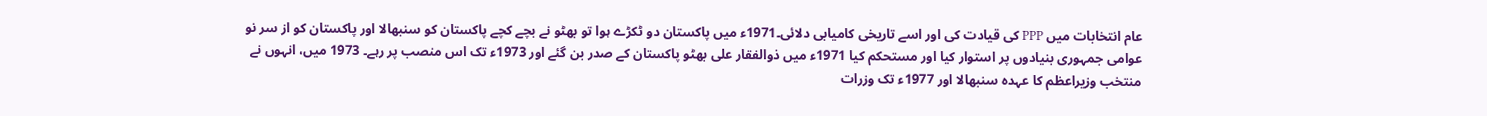عام انتخابات میں PPP کی قیادت کی اور اسے تاریخی کامیابی دلائی۔1971ء میں پاکستان دو ٹکڑے ہوا تو بھٹو نے بچے کچے پاکستان کو سنبھالا اور پاکستان کو از سر نو عوامی جمہوری بنیادوں پر استوار کیا اور مستحکم کیا 1971ء میں ذوالفقار علی بھٹو پاکستان کے صدر بن گئے اور 1973ء تک اس منصب پر رہے۔ 1973 میں، انہوں نے منتخب وزیراعظم کا عہدہ سنبھالا اور 1977ء تک وزرات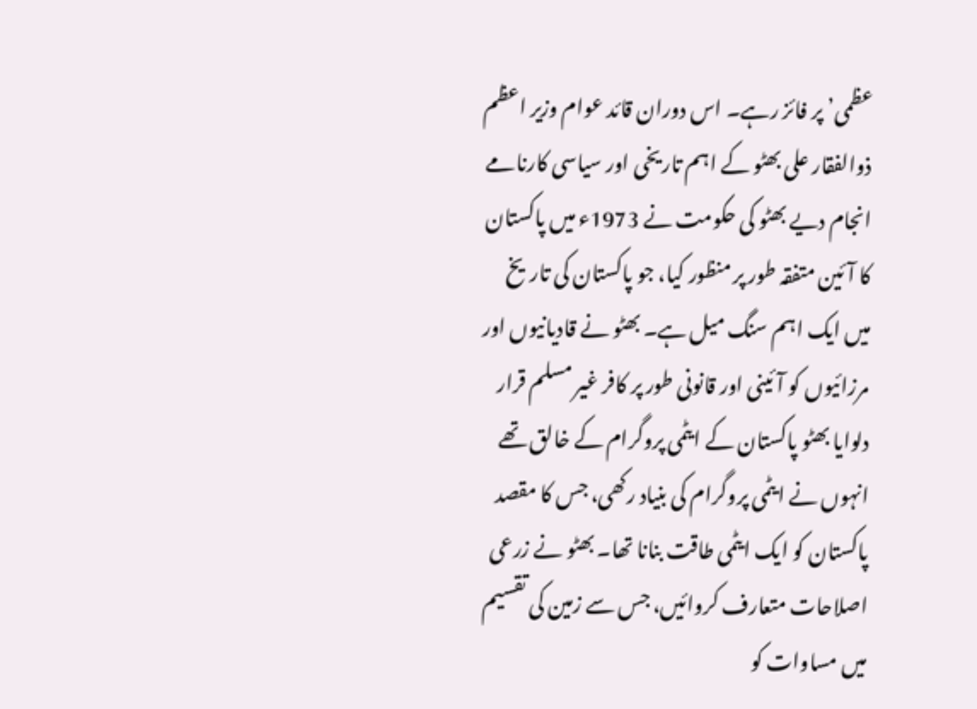عظمی’ پر فائز رہے۔ اس دوران قائد عوام وزیر اعظم ذوالفقار علی بھٹو کے اہم تاریخی اور سیاسی کارنامے انجام دیے بھٹو کی حکومت نے 1973ء میں پاکستان کا آئین متفقہ طور پر منظور کیا، جو پاکستان کی تاریخ میں ایک اہم سنگ میل ہے۔ بھٹو نے قادیانیوں اور مرزائیوں کو آئینی اور قانونی طور پر کافر غیر مسلم قرار دلوایا بھٹو پاکستان کے ایٹمی پروگرام کے خالق تھے انہوں نے ایٹمی پروگرام کی بنیاد رکھی، جس کا مقصد پاکستان کو ایک ایٹمی طاقت بنانا تھا۔ بھٹو نے زرعی اصلاحات متعارف کروائیں، جس سے زمین کی تقسیم میں مساوات کو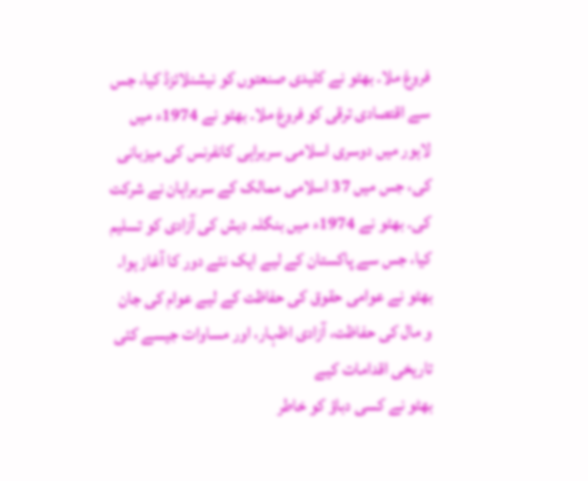فروغ ملا۔ بھٹو نے کلیدی صنعتوں کو نیشنلائزڈ کیا، جس سے اقتصادی ترقی کو فروغ ملا۔ بھٹو نے 1974ء میں لاہور میں دوسری اسلامی سربراہی کانفرنس کی میزبانی کی، جس میں 37 اسلامی ممالک کے سربراہان نے شرکت کی۔ بھٹو نے 1974ء میں بنگلہ دیش کی آزادی کو تسلیم کیا، جس سے پاکستان کے لیے ایک نئے دور کا آغاز ہوا۔ بھٹو نے عوامی حقوق کی حفاظت کے لیے عوام کی جان و مال کی حفاظت، آزادی اظہار، اور مساوات جیسے کئی تاریخی اقدامات کیے
بھٹو نے کسی دباؤ کو خاطر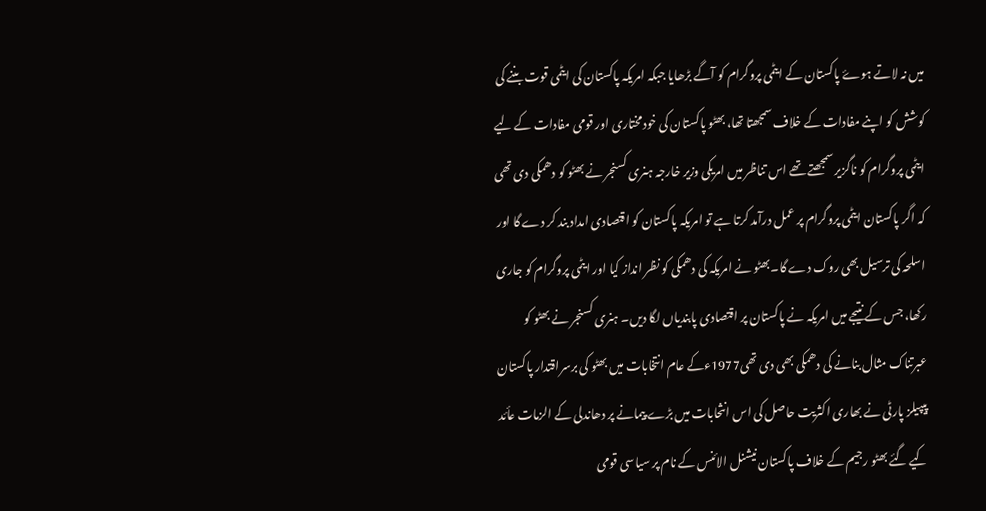میں نہ لاتے ہوۓ پاکستان کے ایٹمی پروگرام کو آگے بڑھایا جبکہ امریکہ پاکستان کی ایٹمی قوت بننے کی کوشش کو اپنے مفادات کے خلاف سمجھتا تھا، بھٹو پاکستان کی خودمختاری اور قومی مفادات کے لیے ایٹمی پروگرام کو ناگزیر سمجھتے تھے اس تناظر میں امریکی وزیر خارجہ ہنری کسنجر نے بھٹو کو دھمکی دی تھی کہ اگر پاکستان ایٹمی پروگرام پر عمل درآمد کرتا ہے تو امریکہ پاکستان کو اقتصادی امداد بند کر دے گا اور اسلحہ کی ترسیل بھی روک دے گا۔بھٹو نے امریکہ کی دھمکی کو نظر انداز کیا اور ایٹمی پروگرام کو جاری رکھا، جس کے نتیجے میں امریکہ نے پاکستان پر اقتصادی پابندیاں لگا دیں۔ ہنری کسنجر نے بھٹو کو عبرتناک مثال بنانے کی دھمکی بھی دی تھی1977ءکے عام انتخابات میں بھٹو کی برسراقتدار پاکستان پیپیلز پارٹی نے بھاری اکثریت حاصل کی اس انثحابات میں بڑے پیمانے پر دھاندلی کے الزمات عأئد کیے گئے بھٹو رجیم کے خلاف پاکستان نیشنل الائنس کے نام پر سیاسی قومی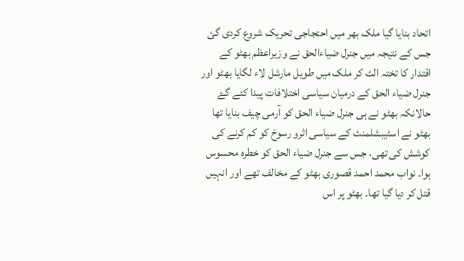اتحاد بنایا گیا ملک بھر میں احتجاجی تحریک شروع کردی گئ جس کے نتیجہ میں جنرل ضیاءالحق نے وزیراعظم بھٹو کے اقتدار کا تختہ الٹ کر ملک میں طویل مارشل لاء لگایا بھٹو اور جنرل ضیاء الحق کے درمیان سیاسی اختلافات پیدا کئے گۓ حالانکہ بھٹو نے ہی جنرل ضیاء الحق کو آرمی چیف بنایا تھا بھٹو نے اسٹیبشلمنٹ کے سیاسی اثرو رسوخ کو کم کرنے کی کوشش کی تھی، جس سے جنرل ضیاء الحق کو خطرہ محسوس ہوا۔ نواب محمد احمد قصوری بھٹو کے مخالف تھے اور انہیں قتل کر دیا گیا تھا۔ بھٹو پر اس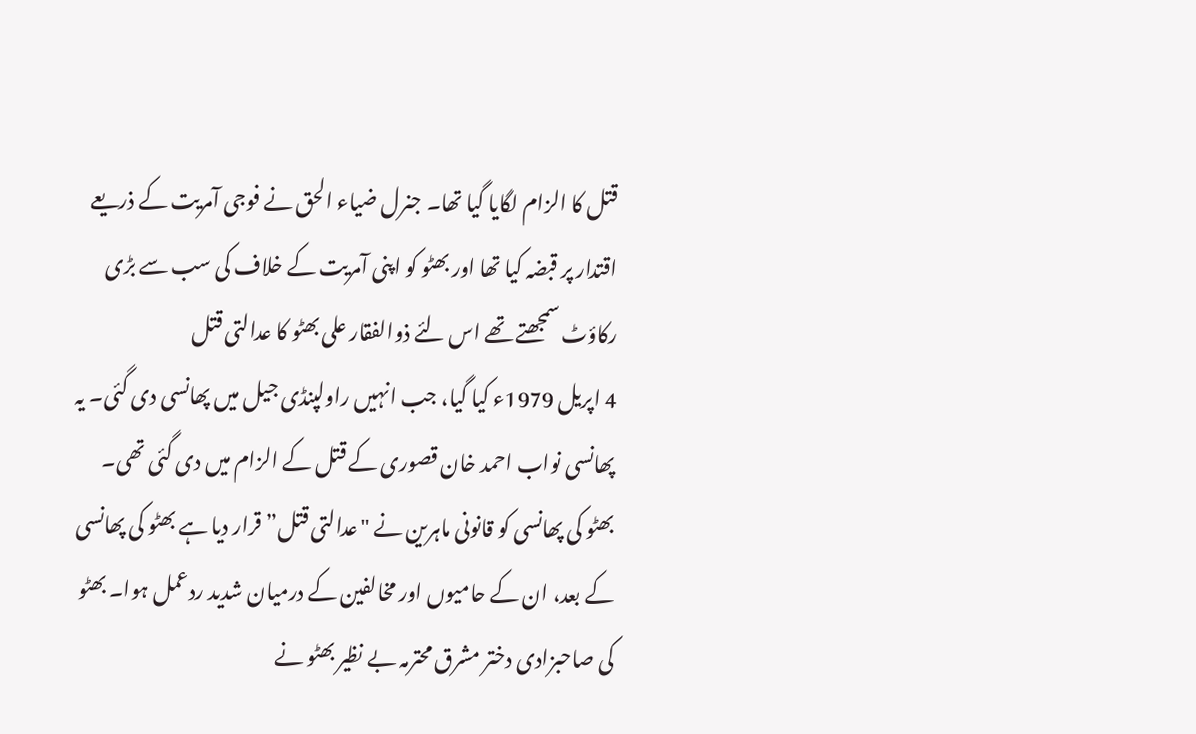قتل کا الزام لگایا گیا تھا۔ جنرل ضیاء الحق نے فوجی آمریت کے ذریعے اقتدار پر قبضہ کیا تھا اور بھٹو کو اپنی آمریت کے خلاف کی سب سے بڑی رکاؤٹ سمجھتے تھے اس لئے ذوالفقار علی بھٹو کا عدالتی قتل
4 اپریل 1979ء کیا گیا، جب انہیں راولپنڈی جیل میں پھانسی دی گئی۔ یہ پھانسی نواب احمد خان قصوری کے قتل کے الزام میں دی گئی تھی۔ بھٹو کی پھانسی کو قانونی ماہرین نے "عدالتی قتل” قرار دیا ہے بھٹو کی پھانسی کے بعد، ان کے حامیوں اور مخالفین کے درمیان شدید ردعمل ہوا۔ بھٹو کی صاحبزادی دختر مشرق محترمہ بے نظیر بھٹو نے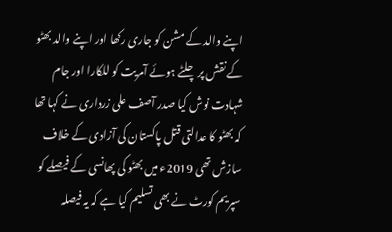اپنے والد کے مشن کو جاری رکھا اور اپنے والد بھٹو کے نقش پر چلٹے ہوئے آمریت کو للکارا اور جام شہادت نوش کیا صدر آصف علی زرداری نے کہا تھا کہ بھٹو کا عدالتی قتل پاکستان کی آزادی کے خلاف سازش تھی 2019ء میں بھٹو کی پھانسی کے فیصلے کو سپریم کورٹ نے بھی تسلیم کیا ہے کہ یہ فیصلہ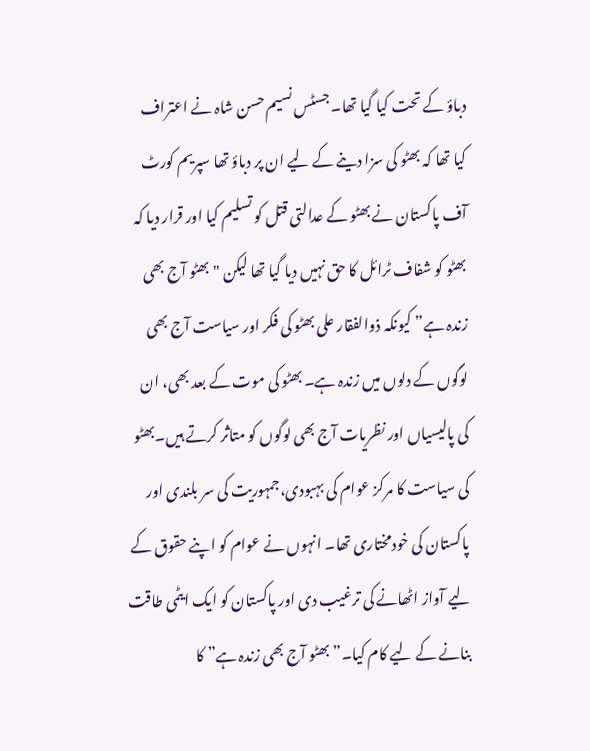دباؤ کے تحت کیا گیا تھا۔ جسٹس نسیم حسن شاہ نے اعتراف کیا تھا کہ بھٹو کی سزا دینے کے لیے ان پر دباؤ تھا سپریم کورٹ آف پاکستان نے بھٹو کے عدالتی قتل کو تسلیم کیا اور قرار دیا کہ بھٹو کو شفاف ٹرائل کا حق نہیں دیا گیا تھا لیکن "بھٹو آج بھی زندہ ہے” کیونکہ ذوالفقار علی بھٹو کی فکر اور سیاست آج بھی لوگوں کے دلوں میں زندہ ہے۔ بھٹو کی موت کے بعد بھی، ان کی پالیسیاں اور نظریات آج بھی لوگوں کو متاثر کرتے ہیں۔بھٹو کی سیاست کا مرکز عوام کی بہبودی،جمہوریت کی سر بلندی اور پاکستان کی خودمختاری تھا۔ انہوں نے عوام کو اپنے حقوق کے لیے آواز اٹھانے کی ترغیب دی اور پاکستان کو ایک ایٹمی طاقت بنانے کے لیے کام کیا۔”بھٹو آج بھی زندہ ہے” کا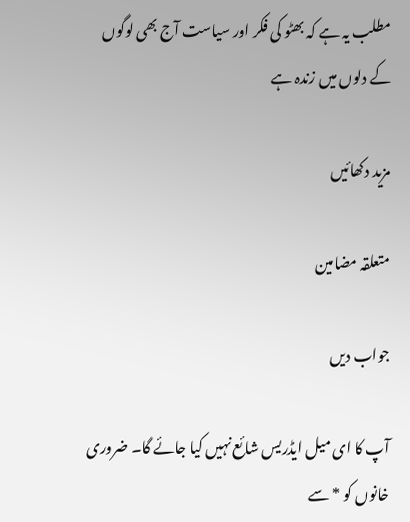مطلب یہ ہے کہ بھٹو کی فکر اور سیاست آج بھی لوگوں کے دلوں میں زندہ ہے

مزید دکھائیں

متعلقہ مضامین

جواب دیں

آپ کا ای میل ایڈریس شائع نہیں کیا جائے گا۔ ضروری خانوں کو * سے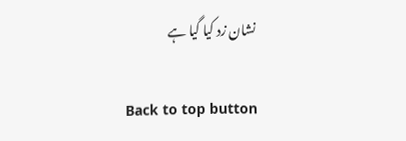نشان زد کیا گیا ہے

Back to top button